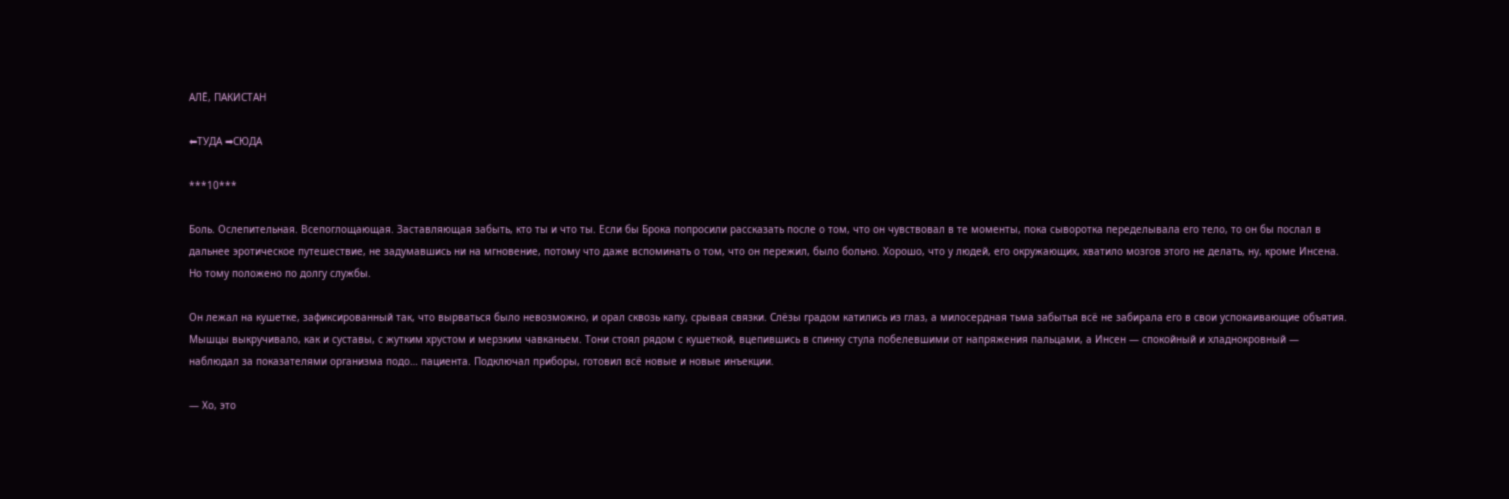АЛЁ, ПАКИСТАН

⬅ТУДА ➡СЮДА

***10***

Боль. Ослепительная. Всепоглощающая. Заставляющая забыть, кто ты и что ты. Если бы Брока попросили рассказать после о том, что он чувствовал в те моменты, пока сыворотка переделывала его тело, то он бы послал в дальнее эротическое путешествие, не задумавшись ни на мгновение, потому что даже вспоминать о том, что он пережил, было больно. Хорошо, что у людей, его окружающих, хватило мозгов этого не делать, ну, кроме Инсена. Но тому положено по долгу службы.

Он лежал на кушетке, зафиксированный так, что вырваться было невозможно, и орал сквозь капу, срывая связки. Слёзы градом катились из глаз, а милосердная тьма забытья всё не забирала его в свои успокаивающие объятия. Мышцы выкручивало, как и суставы, с жутким хрустом и мерзким чавканьем. Тони стоял рядом с кушеткой, вцепившись в спинку стула побелевшими от напряжения пальцами, а Инсен — спокойный и хладнокровный — наблюдал за показателями организма подо… пациента. Подключал приборы, готовил всё новые и новые инъекции.

— Хо, это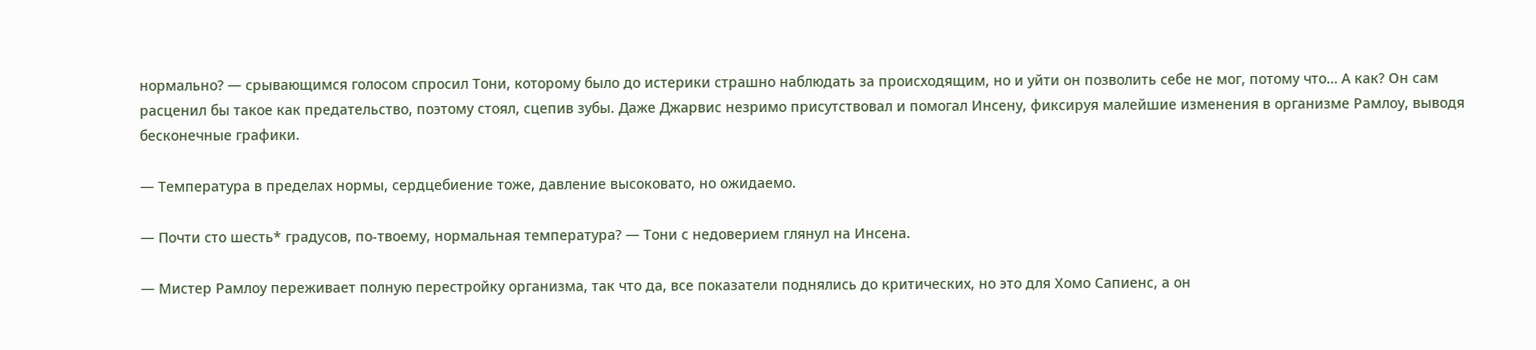нормально? — срывающимся голосом спросил Тони, которому было до истерики страшно наблюдать за происходящим, но и уйти он позволить себе не мог, потому что… А как? Он сам расценил бы такое как предательство, поэтому стоял, сцепив зубы. Даже Джарвис незримо присутствовал и помогал Инсену, фиксируя малейшие изменения в организме Рамлоу, выводя бесконечные графики.

— Температура в пределах нормы, сердцебиение тоже, давление высоковато, но ожидаемо.

— Почти сто шесть* градусов, по-твоему, нормальная температура? — Тони с недоверием глянул на Инсена.

— Мистер Рамлоу переживает полную перестройку организма, так что да, все показатели поднялись до критических, но это для Хомо Сапиенс, а он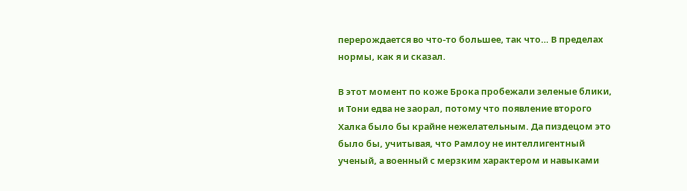перерождается во что-то большее, так что… В пределах нормы, как я и сказал.

В этот момент по коже Брока пробежали зеленые блики, и Тони едва не заорал, потому что появление второго Халка было бы крайне нежелательным. Да пиздецом это было бы, учитывая, что Рамлоу не интеллигентный ученый, а военный с мерзким характером и навыками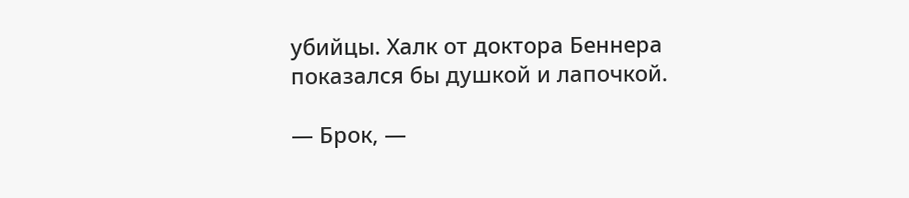убийцы. Халк от доктора Беннера показался бы душкой и лапочкой.

— Брок, —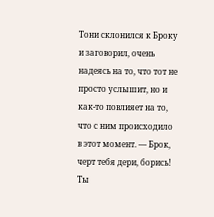Тони склонился к Броку и заговорил, очень надеясь на то, что тот не просто услышит, но и как-то повлияет на то, что с ним происходило в этот момент. — Брок, черт тебя дери, борись! Ты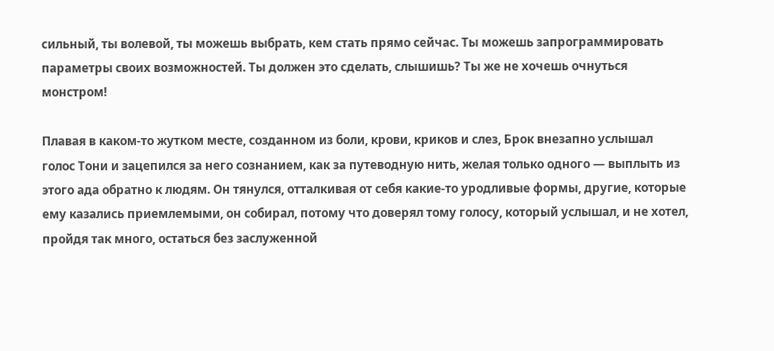сильный, ты волевой, ты можешь выбрать, кем стать прямо сейчас. Ты можешь запрограммировать параметры своих возможностей. Ты должен это сделать, слышишь? Ты же не хочешь очнуться монстром!

Плавая в каком-то жутком месте, созданном из боли, крови, криков и слез, Брок внезапно услышал голос Тони и зацепился за него сознанием, как за путеводную нить, желая только одного — выплыть из этого ада обратно к людям. Он тянулся, отталкивая от себя какие-то уродливые формы, другие, которые ему казались приемлемыми, он собирал, потому что доверял тому голосу, который услышал, и не хотел, пройдя так много, остаться без заслуженной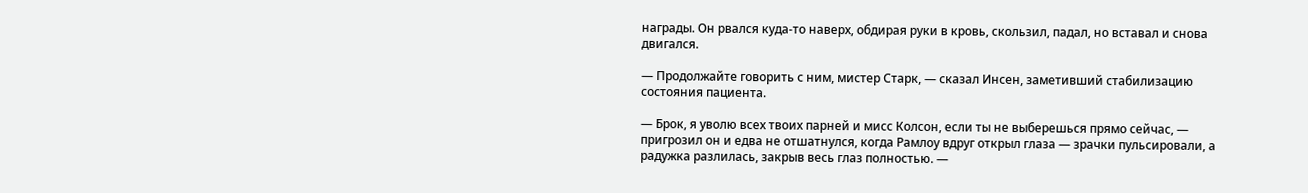награды. Он рвался куда-то наверх, обдирая руки в кровь, скользил, падал, но вставал и снова двигался.

— Продолжайте говорить с ним, мистер Старк, — сказал Инсен, заметивший стабилизацию состояния пациента.

— Брок, я уволю всех твоих парней и мисс Колсон, если ты не выберешься прямо сейчас, — пригрозил он и едва не отшатнулся, когда Рамлоу вдруг открыл глаза — зрачки пульсировали, а радужка разлилась, закрыв весь глаз полностью. —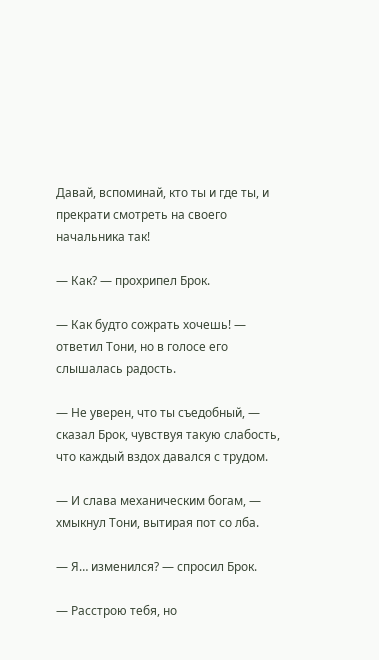Давай, вспоминай, кто ты и где ты, и прекрати смотреть на своего начальника так!

— Как? — прохрипел Брок.

— Как будто сожрать хочешь! — ответил Тони, но в голосе его слышалась радость.

— Не уверен, что ты съедобный, — сказал Брок, чувствуя такую слабость, что каждый вздох давался с трудом.

— И слава механическим богам, — хмыкнул Тони, вытирая пот со лба.

— Я… изменился? — спросил Брок.

— Расстрою тебя, но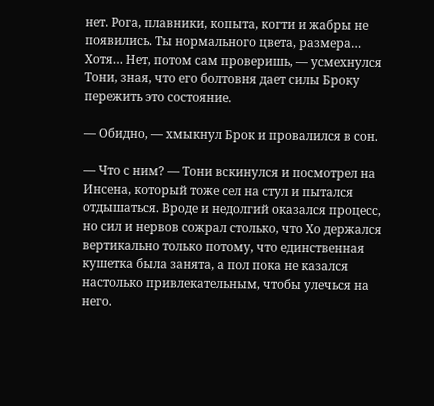нет. Рога, плавники, копыта, когти и жабры не появились. Ты нормального цвета, размера… Хотя… Нет, потом сам проверишь, — усмехнулся Тони, зная, что его болтовня дает силы Броку пережить это состояние.

— Обидно, — хмыкнул Брок и провалился в сон.

— Что с ним? — Тони вскинулся и посмотрел на Инсена, который тоже сел на стул и пытался отдышаться. Вроде и недолгий оказался процесс, но сил и нервов сожрал столько, что Хо держался вертикально только потому, что единственная кушетка была занята, а пол пока не казался настолько привлекательным, чтобы улечься на него.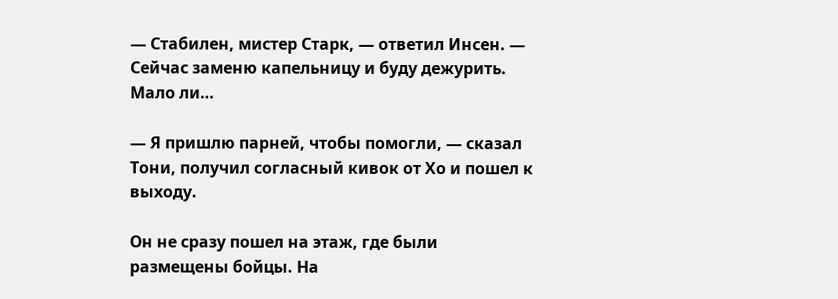— Стабилен, мистер Старк, — ответил Инсен. — Сейчас заменю капельницу и буду дежурить. Мало ли…

— Я пришлю парней, чтобы помогли, — сказал Тони, получил согласный кивок от Хо и пошел к выходу.

Он не сразу пошел на этаж, где были размещены бойцы. На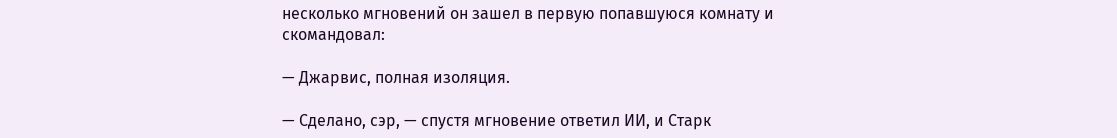несколько мгновений он зашел в первую попавшуюся комнату и скомандовал:

— Джарвис, полная изоляция.

— Сделано, сэр, — спустя мгновение ответил ИИ, и Старк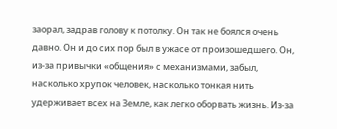заорал, задрав голову к потолку. Он так не боялся очень давно. Он и до сих пор был в ужасе от произошедшего. Он, из-за привычки «общения» с механизмами, забыл, насколько хрупок человек, насколько тонкая нить удерживает всех на Земле, как легко оборвать жизнь. Из-за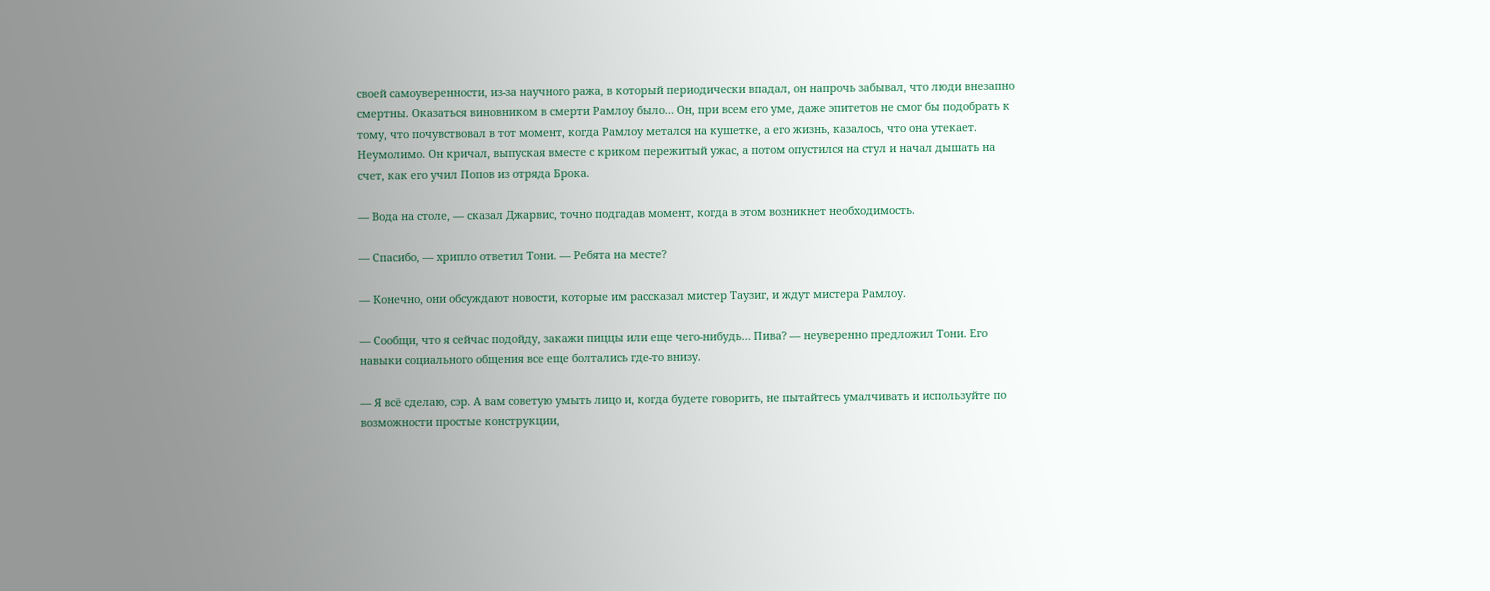своей самоуверенности, из-за научного ража, в который периодически впадал, он напрочь забывал, что люди внезапно смертны. Оказаться виновником в смерти Рамлоу было… Он, при всем его уме, даже эпитетов не смог бы подобрать к тому, что почувствовал в тот момент, когда Рамлоу метался на кушетке, а его жизнь, казалось, что она утекает. Неумолимо. Он кричал, выпуская вместе с криком пережитый ужас, а потом опустился на стул и начал дышать на счет, как его учил Попов из отряда Брока.

— Вода на столе, — сказал Джарвис, точно подгадав момент, когда в этом возникнет необходимость.

— Спасибо, — хрипло ответил Тони. — Ребята на месте?

— Конечно, они обсуждают новости, которые им рассказал мистер Таузиг, и ждут мистера Рамлоу.

— Сообщи, что я сейчас подойду, закажи пиццы или еще чего-нибудь… Пива? — неуверенно предложил Тони. Его навыки социального общения все еще болтались где-то внизу.

— Я всё сделаю, сэр. А вам советую умыть лицо и, когда будете говорить, не пытайтесь умалчивать и используйте по возможности простые конструкции,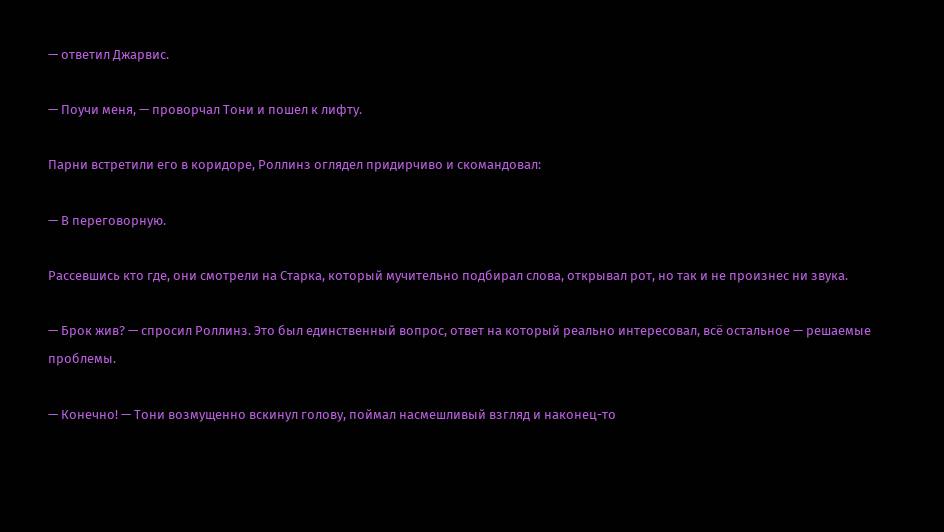— ответил Джарвис.

— Поучи меня, — проворчал Тони и пошел к лифту.

Парни встретили его в коридоре, Роллинз оглядел придирчиво и скомандовал:

— В переговорную.

Рассевшись кто где, они смотрели на Старка, который мучительно подбирал слова, открывал рот, но так и не произнес ни звука.

— Брок жив? — спросил Роллинз. Это был единственный вопрос, ответ на который реально интересовал, всё остальное — решаемые проблемы.

— Конечно! — Тони возмущенно вскинул голову, поймал насмешливый взгляд и наконец-то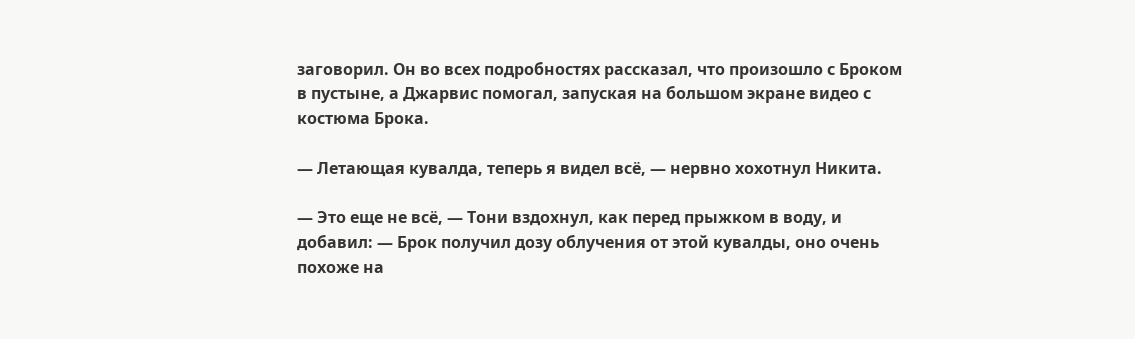заговорил. Он во всех подробностях рассказал, что произошло с Броком в пустыне, а Джарвис помогал, запуская на большом экране видео с костюма Брока.

— Летающая кувалда, теперь я видел всё, — нервно хохотнул Никита.

— Это еще не всё, — Тони вздохнул, как перед прыжком в воду, и добавил: — Брок получил дозу облучения от этой кувалды, оно очень похоже на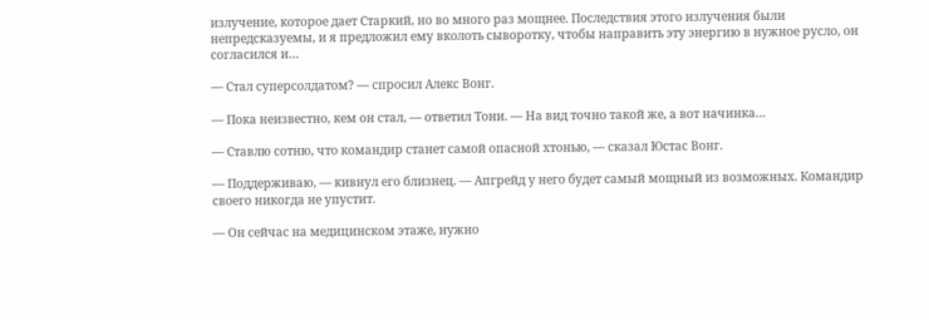излучение, которое дает Старкий, но во много раз мощнее. Последствия этого излучения были непредсказуемы, и я предложил ему вколоть сыворотку, чтобы направить эту энергию в нужное русло, он согласился и…

— Стал суперсолдатом? — спросил Алекс Вонг.

— Пока неизвестно, кем он стал, — ответил Тони. — На вид точно такой же, а вот начинка…

— Ставлю сотню, что командир станет самой опасной хтонью, — сказал Юстас Вонг.

— Поддерживаю, — кивнул его близнец. — Апгрейд у него будет самый мощный из возможных. Командир своего никогда не упустит.

— Он сейчас на медицинском этаже, нужно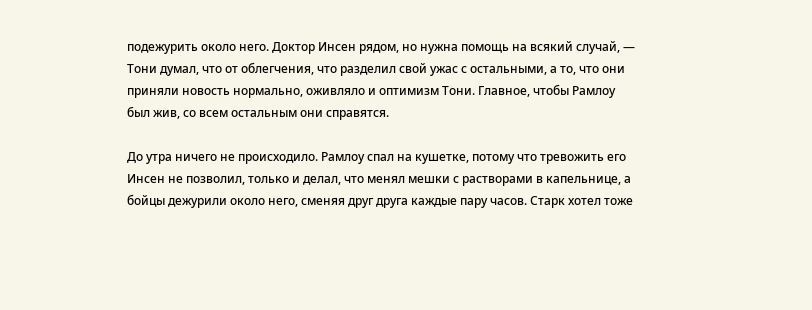подежурить около него. Доктор Инсен рядом, но нужна помощь на всякий случай, — Тони думал, что от облегчения, что разделил свой ужас с остальными, а то, что они приняли новость нормально, оживляло и оптимизм Тони. Главное, чтобы Рамлоу был жив, со всем остальным они справятся.

До утра ничего не происходило. Рамлоу спал на кушетке, потому что тревожить его Инсен не позволил, только и делал, что менял мешки с растворами в капельнице, а бойцы дежурили около него, сменяя друг друга каждые пару часов. Старк хотел тоже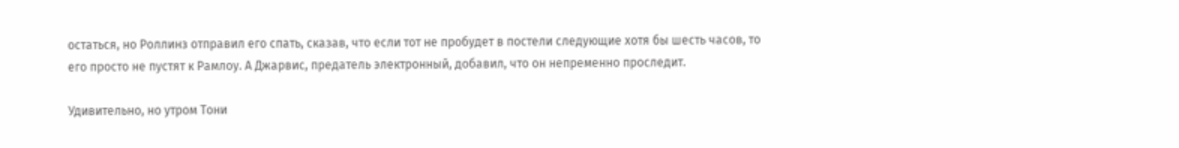остаться, но Роллинз отправил его спать, сказав, что если тот не пробудет в постели следующие хотя бы шесть часов, то его просто не пустят к Рамлоу. А Джарвис, предатель электронный, добавил, что он непременно проследит.

Удивительно, но утром Тони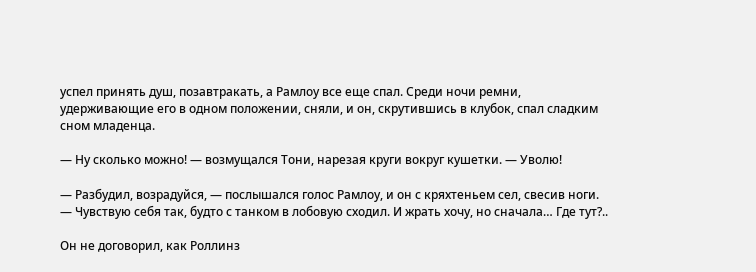успел принять душ, позавтракать, а Рамлоу все еще спал. Среди ночи ремни, удерживающие его в одном положении, сняли, и он, скрутившись в клубок, спал сладким сном младенца.

— Ну сколько можно! — возмущался Тони, нарезая круги вокруг кушетки. — Уволю!

— Разбудил, возрадуйся, — послышался голос Рамлоу, и он с кряхтеньем сел, свесив ноги. — Чувствую себя так, будто с танком в лобовую сходил. И жрать хочу, но сначала… Где тут?..

Он не договорил, как Роллинз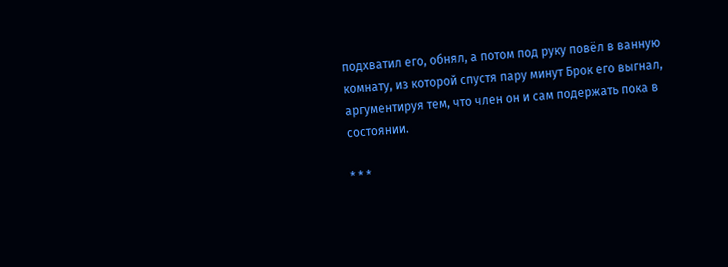подхватил его, обнял, а потом под руку повёл в ванную комнату, из которой спустя пару минут Брок его выгнал, аргументируя тем, что член он и сам подержать пока в состоянии.

* * *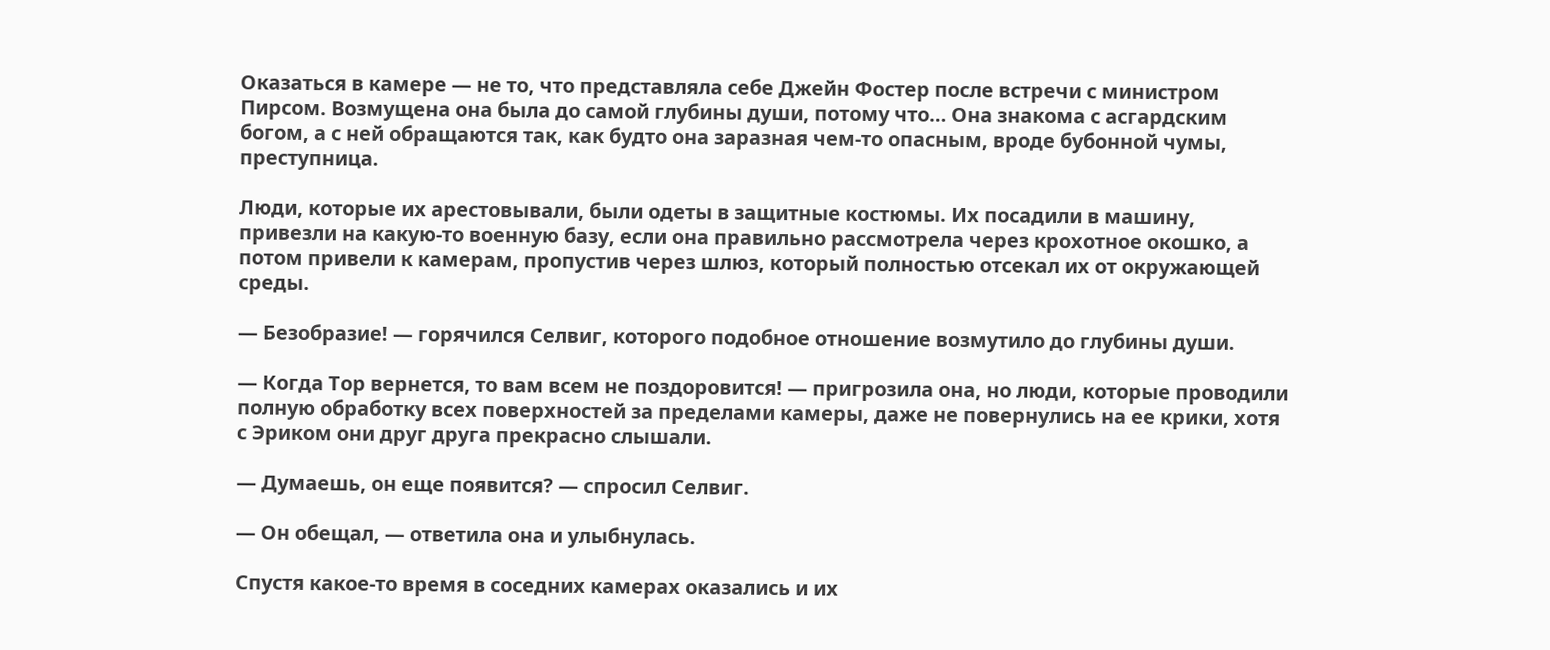Оказаться в камере — не то, что представляла себе Джейн Фостер после встречи с министром Пирсом. Возмущена она была до самой глубины души, потому что… Она знакома с асгардским богом, а с ней обращаются так, как будто она заразная чем-то опасным, вроде бубонной чумы, преступница.

Люди, которые их арестовывали, были одеты в защитные костюмы. Их посадили в машину, привезли на какую-то военную базу, если она правильно рассмотрела через крохотное окошко, а потом привели к камерам, пропустив через шлюз, который полностью отсекал их от окружающей среды.

— Безобразие! — горячился Селвиг, которого подобное отношение возмутило до глубины души.

— Когда Тор вернется, то вам всем не поздоровится! — пригрозила она, но люди, которые проводили полную обработку всех поверхностей за пределами камеры, даже не повернулись на ее крики, хотя с Эриком они друг друга прекрасно слышали.

— Думаешь, он еще появится? — спросил Селвиг.

— Он обещал, — ответила она и улыбнулась.

Спустя какое-то время в соседних камерах оказались и их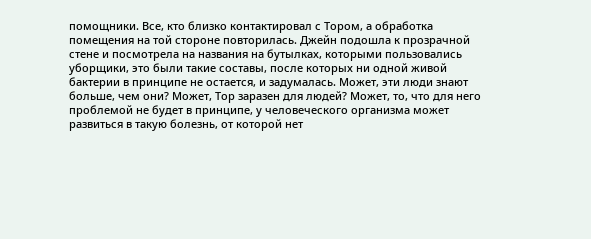помощники. Все, кто близко контактировал с Тором, а обработка помещения на той стороне повторилась. Джейн подошла к прозрачной стене и посмотрела на названия на бутылках, которыми пользовались уборщики, это были такие составы, после которых ни одной живой бактерии в принципе не остается, и задумалась. Может, эти люди знают больше, чем они? Может, Тор заразен для людей? Может, то, что для него проблемой не будет в принципе, у человеческого организма может развиться в такую болезнь, от которой нет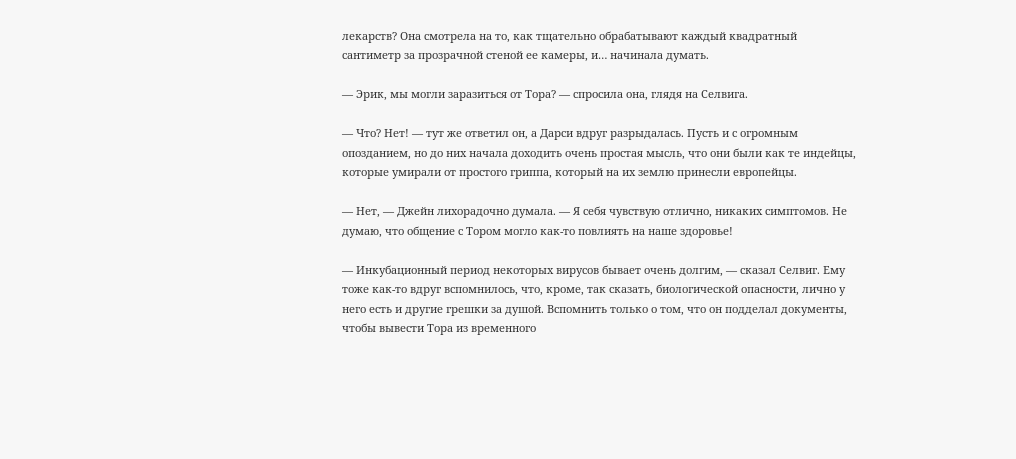лекарств? Она смотрела на то, как тщательно обрабатывают каждый квадратный сантиметр за прозрачной стеной ее камеры, и… начинала думать.

— Эрик, мы могли заразиться от Тора? — спросила она, глядя на Селвига.

— Что? Нет! — тут же ответил он, а Дарси вдруг разрыдалась. Пусть и с огромным опозданием, но до них начала доходить очень простая мысль, что они были как те индейцы, которые умирали от простого гриппа, который на их землю принесли европейцы.

— Нет, — Джейн лихорадочно думала. — Я себя чувствую отлично, никаких симптомов. Не думаю, что общение с Тором могло как-то повлиять на наше здоровье!

— Инкубационный период некоторых вирусов бывает очень долгим, — сказал Селвиг. Ему тоже как-то вдруг вспомнилось, что, кроме, так сказать, биологической опасности, лично у него есть и другие грешки за душой. Вспомнить только о том, что он подделал документы, чтобы вывести Тора из временного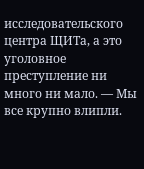исследовательского центра ЩИТа, а это уголовное преступление ни много ни мало. — Мы все крупно влипли.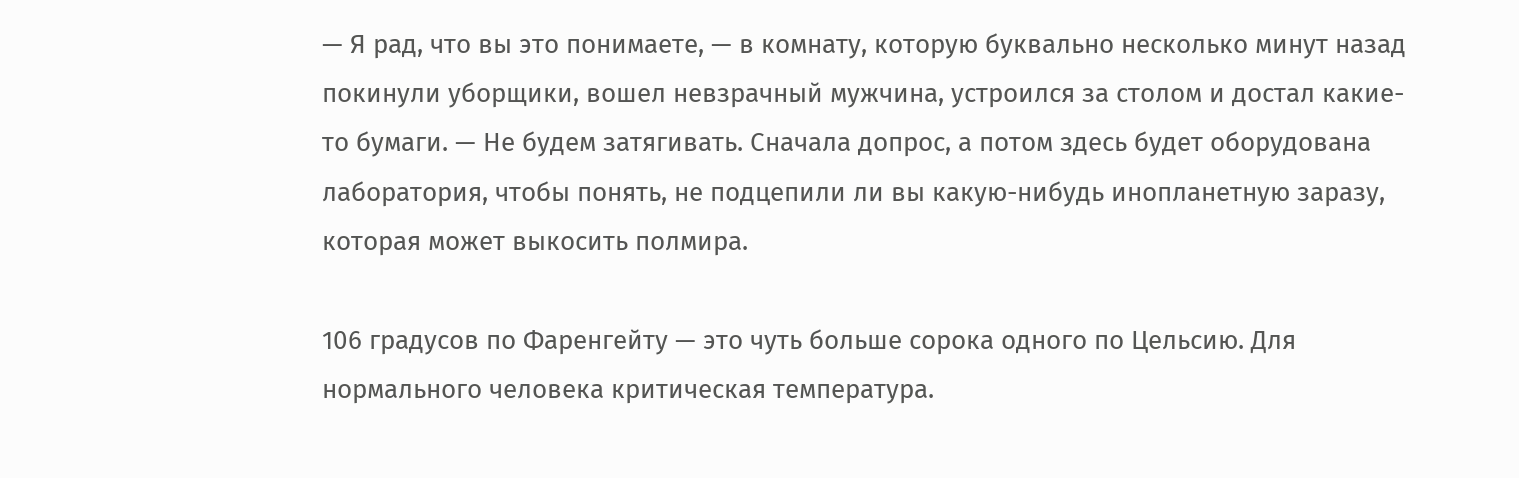— Я рад, что вы это понимаете, — в комнату, которую буквально несколько минут назад покинули уборщики, вошел невзрачный мужчина, устроился за столом и достал какие-то бумаги. — Не будем затягивать. Сначала допрос, а потом здесь будет оборудована лаборатория, чтобы понять, не подцепили ли вы какую-нибудь инопланетную заразу, которая может выкосить полмира.

106 градусов по Фаренгейту — это чуть больше сорока одного по Цельсию. Для нормального человека критическая температура.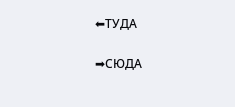⬅ТУДА

➡СЮДА